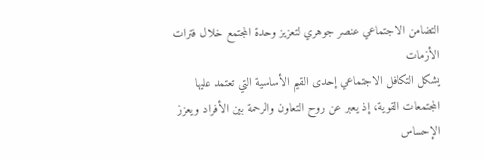التضامن الاجتماعي عنصر جوهري لتعزيز وحدة المجتمع خلال فترات الأزمات
يشكل التكافل الاجتماعي إحدى القيم الأساسية التي تعتمد عليها المجتمعات القوية، إذ يعبر عن روح التعاون والرحمة بين الأفراد ويعزز الإحساس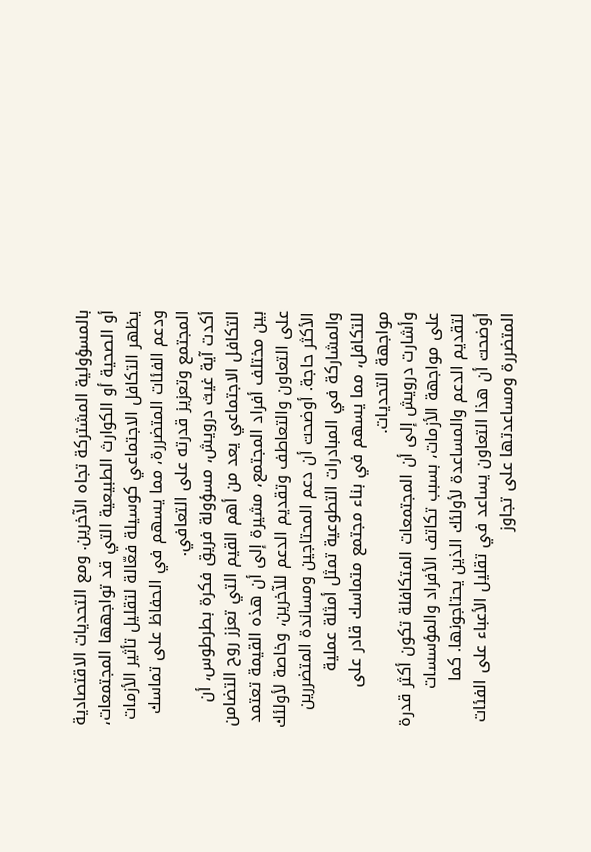بالمسؤولية المشتركة تجاه الآخرين. ومع التحديات الاقتصادية أو الصحية أو الكوارث الطبيعية التي قد تواجهها المجتمعات، يظهر التكافل الاجتماعي كوسيلة فعّالة لتقليل تأثير الأزمات ودعم الفئات المتضررة، مما يسهم في الحفاظ على تماسك المجتمع وتعزيز قدرته على التعافي.
أكدت آية غيث درويش، مسؤولة فريق فكرة بطرطوس، أن التكافل الاجتماعي يعد من أهم القيم التي تعزز روح التضامن بين مختلف أفراد المجتمع، مشيرة إلى أن هذه القيمة تعتمد على التعاون والتعاطف وتقديم الدعم للآخرين، وخاصة لأولئك الأكثر حاجة. أوضحت أن دعم المحتاجين ومساندة المتضررين والمشاركة في المبادرات التطوعية تمثل أمثلة عملية للتكافل، مما يسهم في بناء مجتمع متماسك قادر على مواجهة التحديات.
وأشارت درويش إلى أن المجتمعات المتكافلة تكون أكثر قدرة على مواجهة الأزمات، بسبب تكاتف الأفراد والمؤسسات لتقديم الدعم والمساعدة لأولئك الذين يحتاجونها. كما أوضحت أن هذا التعاون يساعد في تقليل الأعباء على الفئات المتضررة ومساعدتها على تجاوز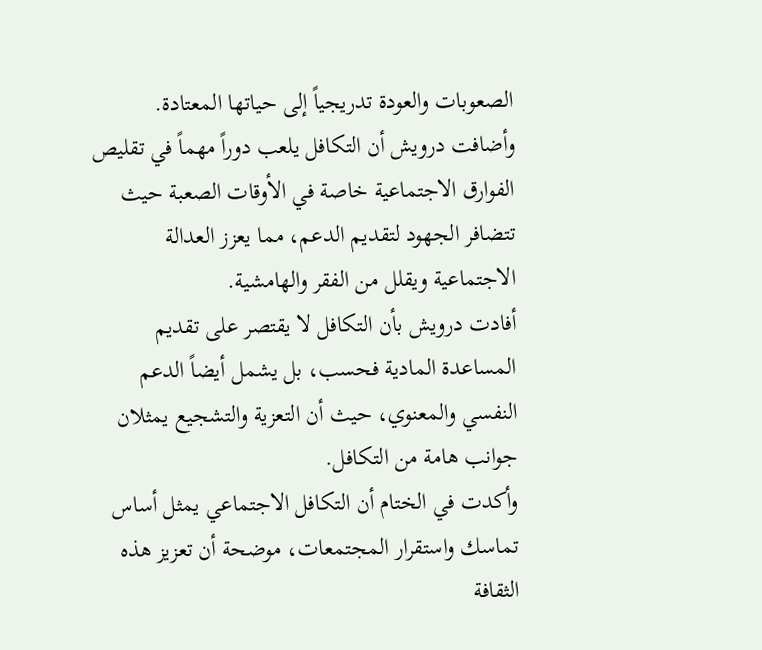الصعوبات والعودة تدريجياً إلى حياتها المعتادة.
وأضافت درويش أن التكافل يلعب دوراً مهماً في تقليص الفوارق الاجتماعية خاصة في الأوقات الصعبة حيث تتضافر الجهود لتقديم الدعم، مما يعزز العدالة الاجتماعية ويقلل من الفقر والهامشية.
أفادت درويش بأن التكافل لا يقتصر على تقديم المساعدة المادية فحسب، بل يشمل أيضاً الدعم النفسي والمعنوي، حيث أن التعزية والتشجيع يمثلان جوانب هامة من التكافل.
وأكدت في الختام أن التكافل الاجتماعي يمثل أساس تماسك واستقرار المجتمعات، موضحة أن تعزيز هذه الثقافة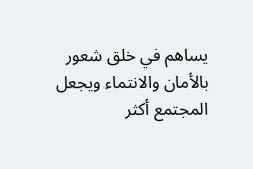يساهم في خلق شعور بالأمان والانتماء ويجعل المجتمع أكثر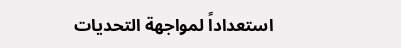استعداداً لمواجهة التحديات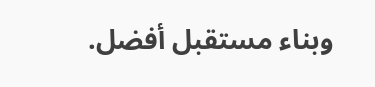وبناء مستقبل أفضل.